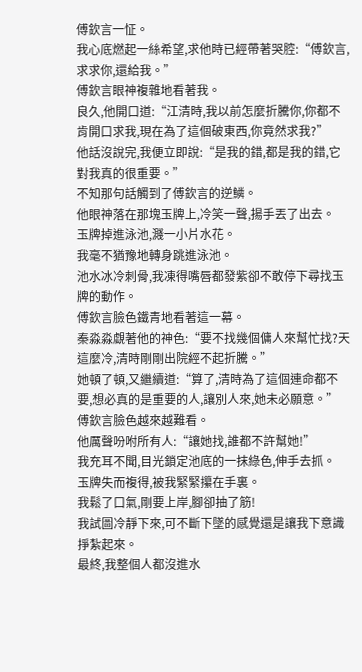傅欽言一怔。
我心底燃起一絲希望,求他時已經帶著哭腔:“傅欽言,求求你,還給我。”
傅欽言眼神複雜地看著我。
良久,他開口道:“江清時,我以前怎麼折騰你,你都不肯開口求我,現在為了這個破東西,你竟然求我?”
他話沒說完,我便立即說:“是我的錯,都是我的錯,它對我真的很重要。”
不知那句話觸到了傅欽言的逆鱗。
他眼神落在那塊玉牌上,冷笑一聲,揚手丟了出去。
玉牌掉進泳池,濺一小片水花。
我毫不猶豫地轉身跳進泳池。
池水冰冷刺骨,我凍得嘴唇都發紫卻不敢停下尋找玉牌的動作。
傅欽言臉色鐵青地看著這一幕。
秦淼淼覷著他的神色:“要不找幾個傭人來幫忙找?天這麼冷,清時剛剛出院經不起折騰。”
她頓了頓,又繼續道:“算了,清時為了這個連命都不要,想必真的是重要的人,讓別人來,她未必願意。”
傅欽言臉色越來越難看。
他厲聲吩咐所有人:“讓她找,誰都不許幫她!”
我充耳不聞,目光鎖定池底的一抹綠色,伸手去抓。
玉牌失而複得,被我緊緊攥在手裏。
我鬆了口氣,剛要上岸,腳卻抽了筋!
我試圖冷靜下來,可不斷下墜的感覺還是讓我下意識掙紮起來。
最終,我整個人都沒進水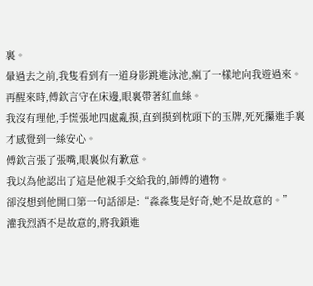裏。
暈過去之前,我隻看到有一道身影跳進泳池,瘋了一樣地向我遊過來。
再醒來時,傅欽言守在床邊,眼裏帶著紅血絲。
我沒有理他,手慌張地四處亂摸,直到摸到枕頭下的玉牌,死死攥進手裏才感覺到一絲安心。
傅欽言張了張嘴,眼裏似有歉意。
我以為他認出了這是他親手交給我的,師傅的遺物。
卻沒想到他開口第一句話卻是:“淼淼隻是好奇,她不是故意的。”
灌我烈酒不是故意的,將我鎖進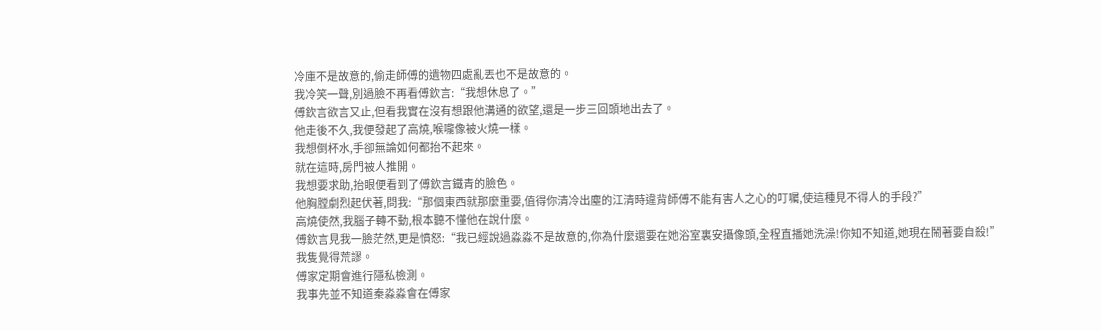冷庫不是故意的,偷走師傅的遺物四處亂丟也不是故意的。
我冷笑一聲,別過臉不再看傅欽言:“我想休息了。”
傅欽言欲言又止,但看我實在沒有想跟他溝通的欲望,還是一步三回頭地出去了。
他走後不久,我便發起了高燒,喉嚨像被火燒一樣。
我想倒杯水,手卻無論如何都抬不起來。
就在這時,房門被人推開。
我想要求助,抬眼便看到了傅欽言鐵青的臉色。
他胸膛劇烈起伏著,問我:“那個東西就那麼重要,值得你清冷出塵的江清時違背師傅不能有害人之心的叮囑,使這種見不得人的手段?”
高燒使然,我腦子轉不動,根本聽不懂他在說什麼。
傅欽言見我一臉茫然,更是憤怒:“我已經說過淼淼不是故意的,你為什麼還要在她浴室裏安攝像頭,全程直播她洗澡!你知不知道,她現在鬧著要自殺!”
我隻覺得荒謬。
傅家定期會進行隱私檢測。
我事先並不知道秦淼淼會在傅家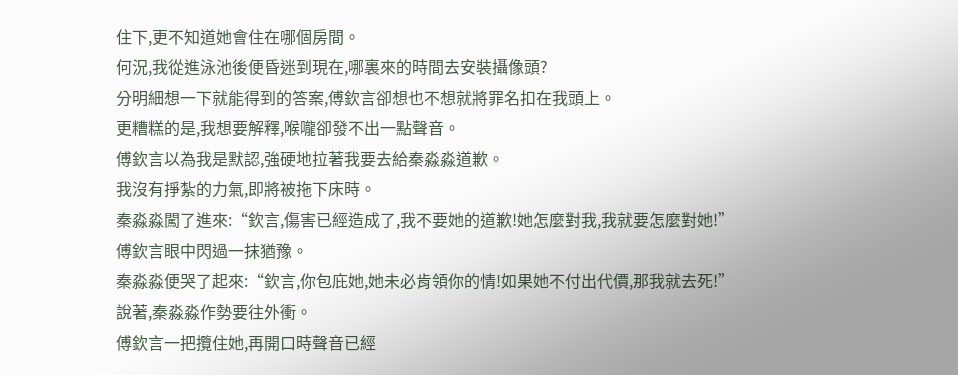住下,更不知道她會住在哪個房間。
何況,我從進泳池後便昏迷到現在,哪裏來的時間去安裝攝像頭?
分明細想一下就能得到的答案,傅欽言卻想也不想就將罪名扣在我頭上。
更糟糕的是,我想要解釋,喉嚨卻發不出一點聲音。
傅欽言以為我是默認,強硬地拉著我要去給秦淼淼道歉。
我沒有掙紮的力氣,即將被拖下床時。
秦淼淼闖了進來:“欽言,傷害已經造成了,我不要她的道歉!她怎麼對我,我就要怎麼對她!”
傅欽言眼中閃過一抹猶豫。
秦淼淼便哭了起來:“欽言,你包庇她,她未必肯領你的情!如果她不付出代價,那我就去死!”
說著,秦淼淼作勢要往外衝。
傅欽言一把攬住她,再開口時聲音已經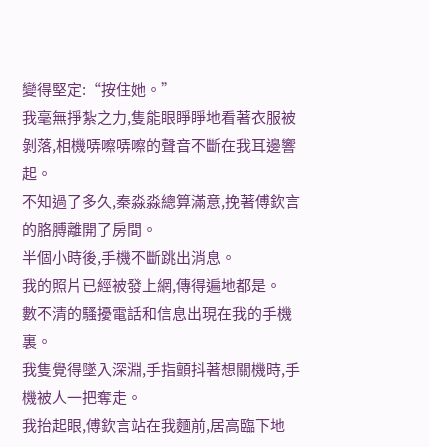變得堅定:“按住她。”
我毫無掙紮之力,隻能眼睜睜地看著衣服被剝落,相機哢嚓哢嚓的聲音不斷在我耳邊響起。
不知過了多久,秦淼淼總算滿意,挽著傅欽言的胳膊離開了房間。
半個小時後,手機不斷跳出消息。
我的照片已經被發上網,傳得遍地都是。
數不清的騷擾電話和信息出現在我的手機裏。
我隻覺得墜入深淵,手指顫抖著想關機時,手機被人一把奪走。
我抬起眼,傅欽言站在我麵前,居高臨下地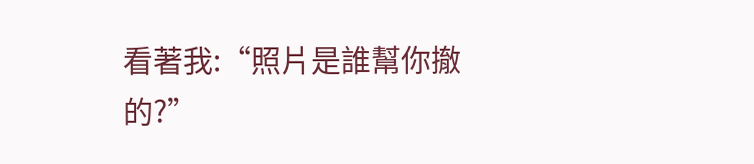看著我:“照片是誰幫你撤的?”